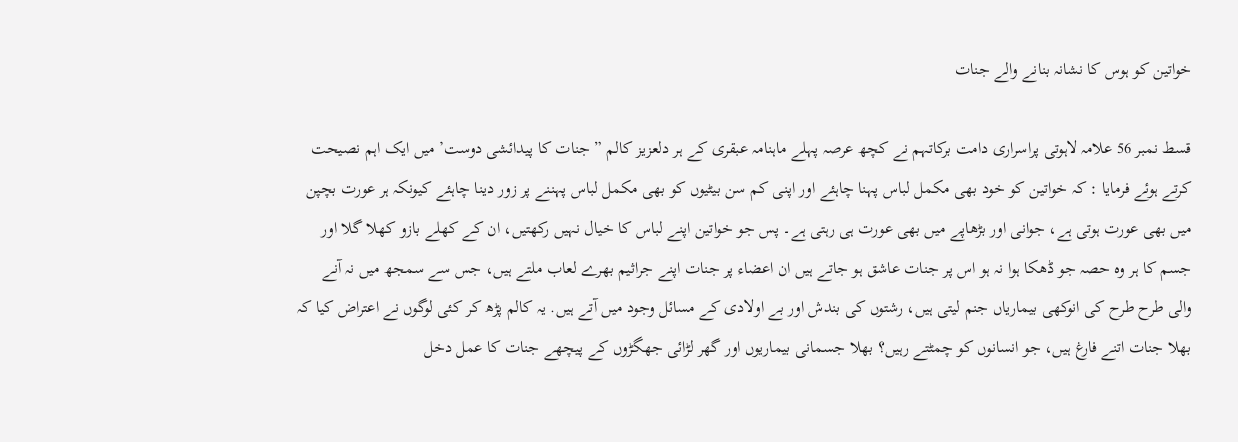خواتین کو ہوس کا نشانہ بنانے والے جنات

قسط نمبر 56 علامہ لاہوتی پراسراری دامت برکاتہم نے کچھ عرصہ پہلے ماہنامہ عبقری کے ہر دلعزیز کالم ” جنات کا پیدائشی دوست’ میں ایک اہم نصیحت کرتے ہوئے فرمایا : کہ خواتین کو خود بھی مکمل لباس پہنا چاہئے اور اپنی کم سن بیٹیوں کو بھی مکمل لباس پہننے پر زور دینا چاہئے کیونکہ ہر عورت بچپن میں بھی عورت ہوتی ہے، جوانی اور بڑھاپے میں بھی عورت ہی رہتی ہے۔ پس جو خواتین اپنے لباس کا خیال نہیں رکھتیں، ان کے کھلے بازو کھلا گلا اور جسم کا ہر وہ حصہ جو ڈھکا ہوا نہ ہو اس پر جنات عاشق ہو جاتے ہیں ان اعضاء پر جنات اپنے جراثیم بھرے لعاب ملتے ہیں، جس سے سمجھ میں نہ آنے والی طرح طرح کی انوکھی بیماریاں جنم لیتی ہیں، رشتوں کی بندش اور بے اولادی کے مسائل وجود میں آتے ہیں. یہ کالم پڑھ کر کئی لوگوں نے اعتراض کیا کہ بھلا جنات اتنے فارغ ہیں، جو انسانوں کو چمٹتے رہیں؟ بھلا جسمانی بیماریوں اور گھر لڑائی جھگڑوں کے پیچھے جنات کا عمل دخل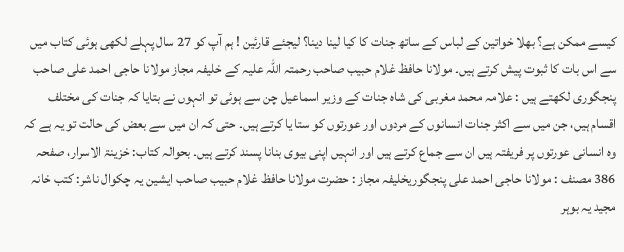کیسے ممکن ہے؟ بھلا خواتین کے لباس کے ساتھ جنات کا کیا لینا دینا؟ لیجئے قارئین ! ہم آپ کو 27 سال پہلے لکھی ہوئی کتاب میں سے اس بات کا ثبوت پیش کرتے ہیں۔ مولانا حافظ غلام حبیب صاحب رحمتہ اللہ علیہ کے خلیفہ مجاز مولانا حاجی احمد علی صاحب پنجگوری لکھتے ہیں : علامہ محمد مغربی کی شاہ جنات کے وزیر اسماعیل چن سے ہوئی تو انہوں نے بتایا کہ جنات کی مختلف اقسام ہیں، جن میں سے اکثر جنات انسانوں کے مردوں اور عورتوں کو ستا یا کرتے ہیں۔ حتی کہ ان میں سے بعض کی حالت تو یہ ہے کہ وہ انسانی عورتوں پر فریفتہ ہیں ان سے جماع کرتے ہیں اور انہیں اپنی بیوی بنانا پسند کرتے ہیں۔ بحوالہ کتاب: خزینۃ الاسرار، صفحہ 386 مصنف : مولانا حاجی احمد علی پنجگوریخلیفہ مجاز : حضرت مولانا حافظ غلام حبیب صاحب ایشین یہ چکوال ناشر: کتب خانہ مجید یہ بوہر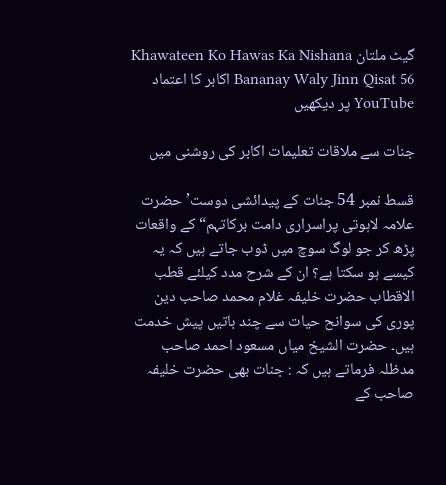گیٹ ملتان Khawateen Ko Hawas Ka Nishana Bananay Waly Jinn Qisat 56 اکابر کا اعتماد YouTube پر دیکھیں

جنات سے ملاقات تعلیمات اکابر کی روشنی میں

قسط نمبر 54 جنات کے پیدائشی دوست’ حضرت علامہ لاہوتی پراسراری دامت برکاتہم“ کے واقعات پڑھ کر جو لوگ سوچ میں ڈوب جاتے ہیں کہ یہ کیسے ہو سکتا ہے؟ ان کے شرح مدد کیلئے قطب الاقطاب حضرت خلیفہ غلام محمد صاحب دین پوری کی سوانح حیات سے چند باتیں پیش خدمت ہیں۔ حضرت الشیخ میاں مسعود احمد صاحب مدظلہ فرماتے ہیں کہ : جنات بھی حضرت خلیفہ صاحب کے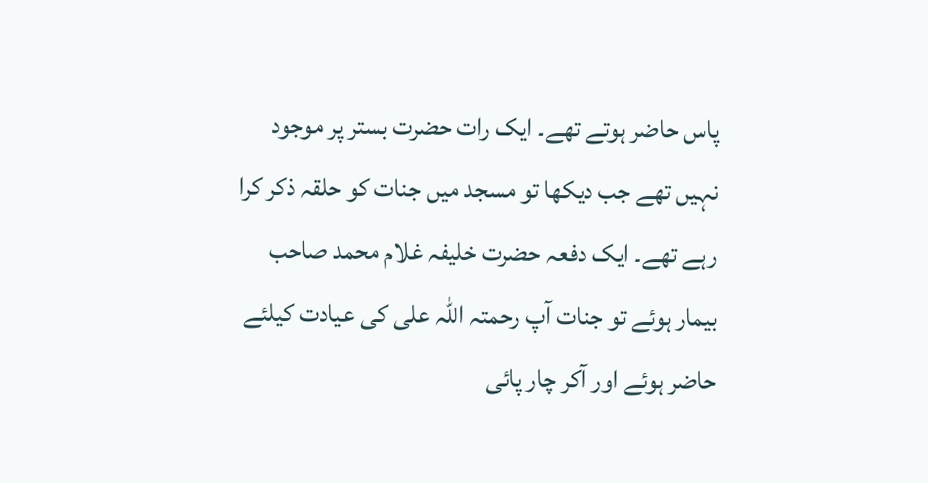پاس حاضر ہوتے تھے۔ ایک رات حضرت بستر پر موجود نہیں تھے جب دیکھا تو مسجد میں جنات کو حلقہ ذکر کرا رہے تھے۔ ایک دفعہ حضرت خلیفہ غلام محمد صاحب بیمار ہوئے تو جنات آپ رحمتہ اللہ علی کی عیادت کیلئے حاضر ہوئے اور آکر چار پائی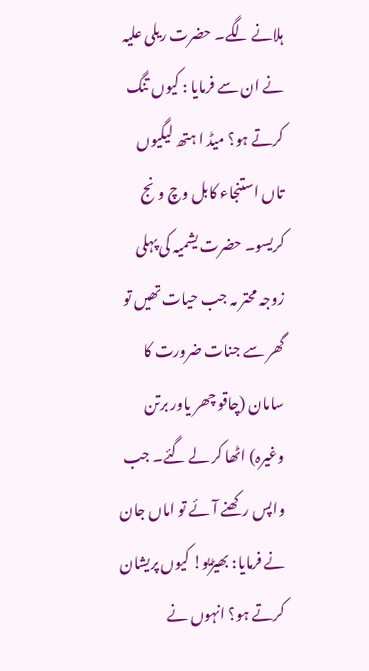ہلانے لگے۔ حضرت ریلی علیہ نے ان سے فرمایا : کیوں تنگ کرتے ہو؟ میڈ ا ہتھ لیگیوں تاں استنجاء کابل وچ ونج کریسو۔ حضرت یشمیہ کی پہلی زوجہ محتر مہ جب حیات تھیں تو گھر سے جنات ضرورت کا سامان (چاقو چھر یاور برتن وغیرہ) اٹھا کر لے گئے۔ جب واپس رکھنے آئے تو اماں جان نے فرمایا: بھیڑیو! کیوں پریشان کرتے ہو؟ انہوں نے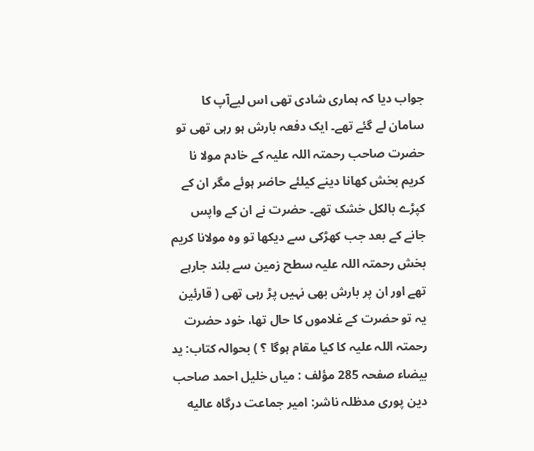جواب دیا کہ ہماری شادی تھی اس لیےآپ کا سامان لے گئے تھے۔ ایک دفعہ بارش ہو رہی تھی تو حضرت صاحب رحمتہ اللہ علیہ کے خادم مولا نا کریم بخش کھانا دینے کیلئے حاضر ہوئے مگر ان کے کپڑے بالکل خشک تھے۔ حضرت نے ان کے واپس جانے کے بعد جب کھڑکی سے دیکھا تو وہ مولانا کریم بخش رحمتہ اللہ علیہ سطح زمین سے بلند جارہے تھے اور ان پر بارش بھی نہیں پڑ رہی تھی ( قارئین یہ تو حضرت کے غلاموں کا حال تھا، خود حضرت رحمتہ اللہ علیہ کا کیا مقام ہوگا ؟ ) بحوالہ کتاب: ید بیضاء صفحہ 285 مؤلف : میاں خلیل احمد صاحب دین پوری مدظلہ ناشر: امیر جماعت درگاه عالیه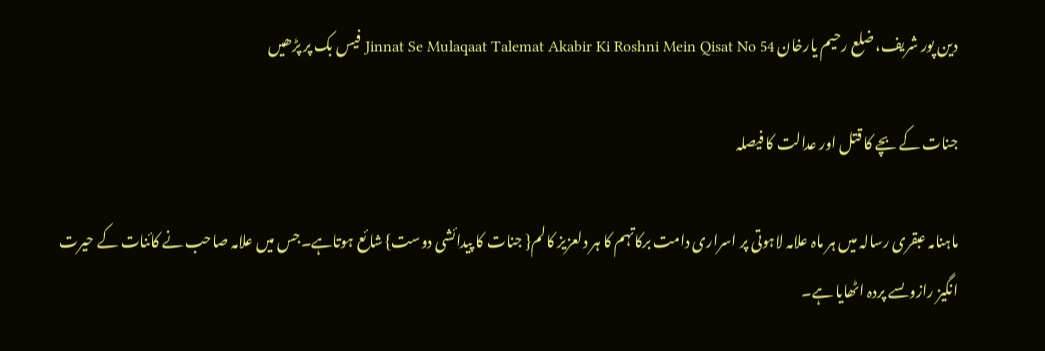دین پور شریف، ضلع رحیم یارخان Jinnat Se Mulaqaat Talemat Akabir Ki Roshni Mein Qisat No 54 فیس بک پر پڑھیں

جنات کے بچے کا قتل اور عدالت کا فیصلہ

ماہنامہ عبقری رسالہ میں ہر ماہ علامہ لاہوتی پر اسراری دامت برکاتہم کا ہر دلعزیز کالم{ جنات کا پیدائشی دوست} شائع ہوتاہے۔جس میں علامہ صاحب نے کائنات کے حیرت انگیز رازوںسے پردہ اٹھایا ہے۔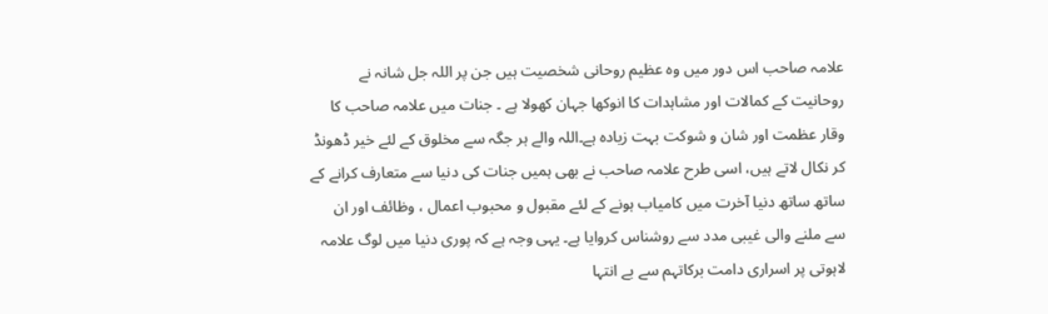علامہ صاحب اس دور میں وہ عظیم روحانی شخصیت ہیں جن پر اللہ جل شانہ نے روحانیت کے کمالات اور مشاہدات کا انوکھا جہان کھولا ہے ۔ جنات میں علامہ صاحب کا وقار عظمت اور شان و شوکت بہت زیادہ ہے۔اللہ والے ہر جگہ سے مخلوق کے لئے خیر ڈھونڈ کر نکال لاتے ہیں، اسی طرح علامہ صاحب نے بھی ہمیں جنات کی دنیا سے متعارف کرانے کے ساتھ ساتھ دنیا آخرت میں کامیاب ہونے کے لئے مقبول و محبوب اعمال ، وظائف اور ان سے ملنے والی غیبی مدد سے روشناس کروایا ہے۔ یہی وجہ ہے کہ پوری دنیا میں لوگ علامہ لاہوتی پر اسراری دامت برکاتہم سے بے انتہا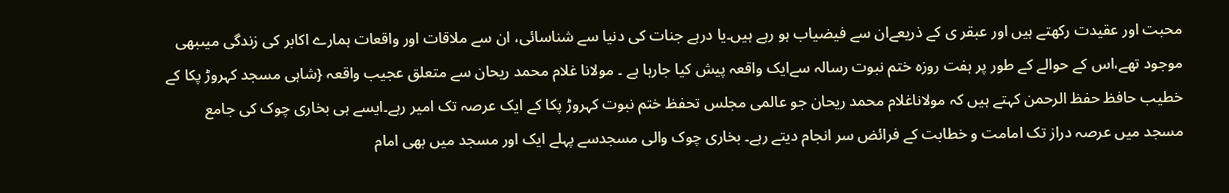محبت اور عقیدت رکھتے ہیں اور عبقر ی کے ذریعےان سے فیضیاب ہو رہے ہیں۔یا درہے جنات کی دنیا سے شناسائی، ان سے ملاقات اور واقعات ہمارے اکابر کی زندگی میںبھی موجود تھے،اس کے حوالے کے طور پر ہفت روزہ ختم نبوت رسالہ سےایک واقعہ پیش کیا جارہا ہے ۔ مولانا غلام محمد ریحان سے متعلق عجیب واقعہ {شاہی مسجد کہروڑ پکا کے خطیب حافظ حفظ الرحمن کہتے ہیں کہ مولاناغلام محمد ریحان جو عالمی مجلس تحفظ ختم نبوت کہروڑ پکا کے ایک عرصہ تک امیر رہے۔ایسے ہی بخاری چوک کی جامع مسجد میں عرصہ دراز تک امامت و خطابت کے فرائض سر انجام دیتے رہے۔ بخاری چوک والی مسجدسے پہلے ایک اور مسجد میں بھی امام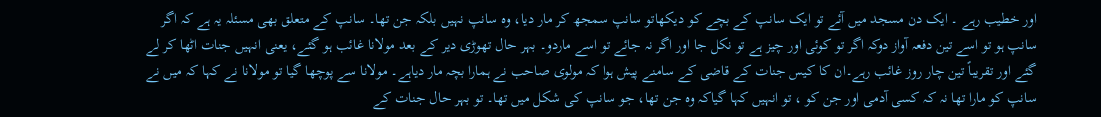اور خطیب رہے ۔ ایک دن مسجد میں آئے تو ایک سانپ کے بچے کو دیکھاتو سانپ سمجھ کر مار دیا، وہ سانپ نہیں بلکہ جن تھا۔ سانپ کے متعلق بھی مسئلہ یہ ہے کہ اگر سانپ ہو تو اسے تین دفعہ آواز دوکہ اگر تو کوئی اور چیز ہے تو نکل جا اور اگر نہ جائے تو اسے ماردو۔ بہر حال تھوڑی دیر کے بعد مولانا غائب ہو گئے، یعنی انہیں جنات اٹھا کر لے گئے اور تقریباً تین چار روز غائب رہے۔ان کا کیس جنات کے قاضی کے سامنے پیش ہوا کہ مولوی صاحب نے ہمارا بچہ مار دیاہے۔ مولانا سے پوچھا گیا تو مولانا نے کہا کہ میں نے سانپ کو مارا تھا نہ کہ کسی آدمی اور جن کو ، تو انہیں کہا گیاکہ وہ جن تھا، جو سانپ کی شکل میں تھا۔ تو بہر حال جنات کے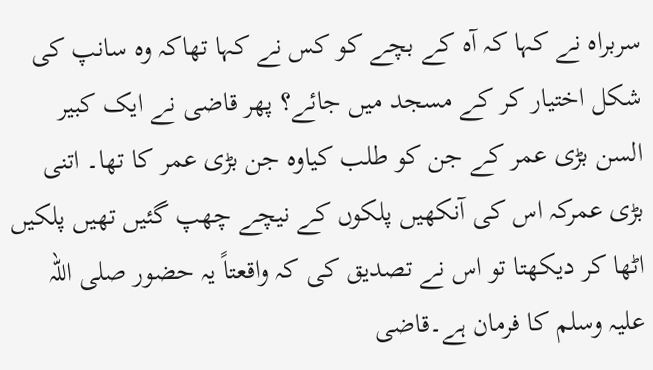سربراہ نے کہا کہ آہ کے بچے کو کس نے کہا تھاکہ وہ سانپ کی شکل اختیار کر کے مسجد میں جائے؟ پھر قاضی نے ایک کبیر السن بڑی عمر کے جن کو طلب کیاوہ جن بڑی عمر کا تھا۔ اتنی بڑی عمرکہ اس کی آنکھیں پلکوں کے نیچے چھپ گئیں تھیں پلکیں اٹھا کر دیکھتا تو اس نے تصدیق کی کہ واقعتاً یہ حضور صلی اللہ علیہ وسلم کا فرمان ہے۔قاضی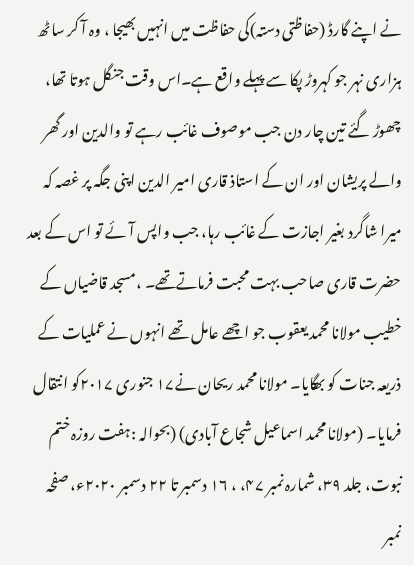نے اپنے گارڈ (حفاظتی دستہ)کی حفاظت میں انہیں بھیجا ، وہ آ کر ساٹھ ہزاری نہر جو کہروڑ پکا سے پہلے واقع ہے۔اس وقت جنگل ہوتا تھا، چھوڑ گئے تین چار دن جب موصوف غائب رہے تو والدین اور گھر والے پریشان اور ان کے استاذ قاری امیر الدین اپنی جگہ پر غصہ کہ میرا شاگرد بغیر اجازت کے غائب رہا، جب واپس آئے تو اس کے بعد حضرت قاری صاحب بہت محبت فرماتےتھے۔ ،مسجد قاضیاں کے خطیب مولانا محمد یعقوب جو اچھے عامل تھے انہوں نے عملیات کے ذریعہ جنات کو بھگایا۔ مولانا محمد ریحان نے۱۷ جنوری ۲۰۱۷کو انتقال فرمایا۔ (مولانا محمد اسماعیل شجاع آبادی) (بحوالہ :ہفت روزہ ختم نبوت، جلد ۳۹، شمارہ نمبر ۴۷، ، ۱٦ دسمبر تا ۲۲ دسمبر ۲۰۲۰ء، صفحہ نمبر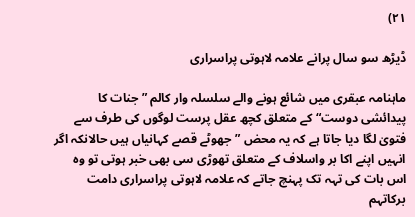۲۱)

ڈیڑھ سو سال پرانے علامہ لاہوتی پراسراری

ماہنامہ عبقری میں شائع ہونے والے سلسلہ وار کالم ” جنات کا پیدائشی دوست“ کے متعلق کچھ عقل پرست لوگوں کی طرف سے فتویٰ لگا دیا جاتا ہے کہ یہ محض ”جھوٹے قصے کہانیاں ہیں حالانکہ اگر انہیں اپنے اکا بر واسلاف کے متعلق تھوڑی سی بھی خبر ہوتی تو وہ اس بات کی تہہ تک پہنچ جاتے کہ علامہ لاہوتی پراسراری دامت برکاتہم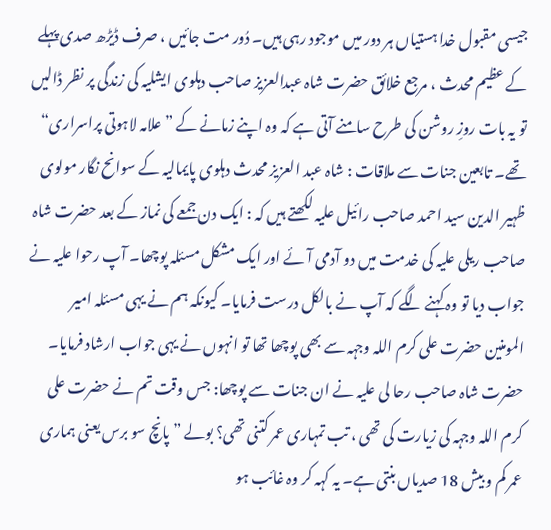جیسی مقبول خدا ہستیاں ہر دور میں موجود رہی ہیں۔ دُور مت جائیں ، صرف ڈیڑھ صدی پہلے کے عظیم محدث ، مرجع خلائق حضرت شاہ عبدالعزیز صاحب دہلوی ایشلیہ کی زندگی پر نظر ڈالیں تو یہ بات روزِ روشن کی طرح سامنے آتی ہے کہ وہ اپنے زمانے کے ”علامہ لاہوتی پراسراری“ تھے۔ تابعین جنات سے ملاقات : شاہ عبد العزیز محدث دہلوی پایمالیہ کے سوانح نگار مولوی ظہیر الدین سید احمد صاحب رائیل علیہ لکھتے ہیں کہ : ایک دن جمعے کی نماز کے بعد حضرت شاہ صاحب ریلی علیہ کی خدمت میں دو آدمی آئے اور ایک مشکل مسئلہ پوچھا۔ آپ رحوا علیہ نے جواب دیا تو وہ کہنے لگے کہ آپ نے بالکل درست فرمایا۔ کیونکہ ہم نے یہی مسئلہ امیر المومنین حضرت علی کرم اللہ وجہہ سے بھی پوچھا تھا تو انہوں نے یہی جواب ارشاد فرمایا۔ حضرت شاہ صاحب رحا لی علیہ نے ان جنات سے پوچھا: جس وقت تم نے حضرت علی کرم اللہ وجہہ کی زیارت کی تھی ، تب تمہاری عمر کتنی تھی؟ بولے ” پانچ سو برس یعنی ہماری عمر کم و بیش 18 صدیاں بنتی ہے۔ یہ کہہ کر وہ غائب ہو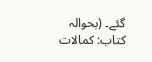گئے۔ (بحوالہ کتاب: کمالات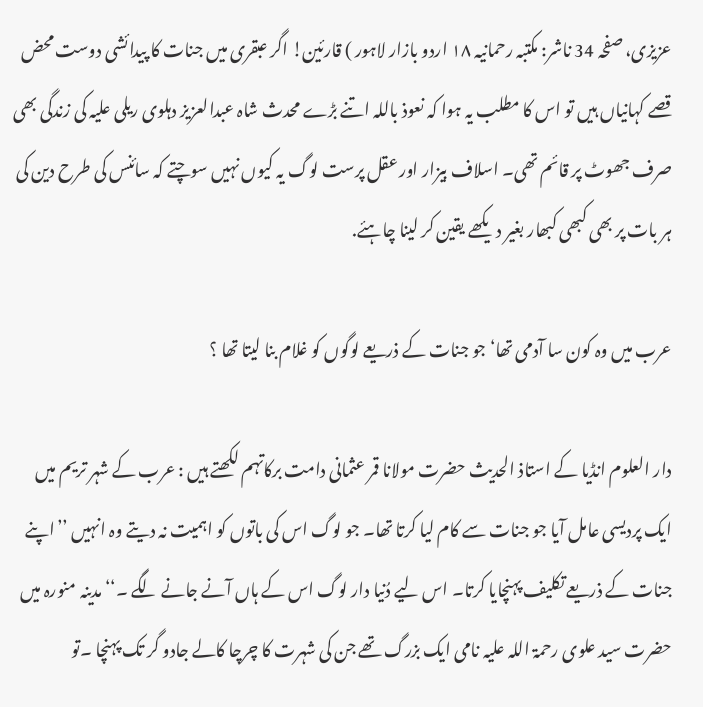عزیزی، صفحہ 34 ناشر: مکتبہ رحمانیہ ۱۸ اردو بازار لاہور ) قارئین! اگر عبقری میں جنات کا پیدائشی دوست محض قصے کہانیاں ہیں تو اس کا مطلب یہ ہوا کہ نعوذ باللہ اتنے بڑے محدث شاہ عبدالعزیز دہلوی ریلی علیہ کی زندگی بھی صرف جھوٹ پر قائم تھی۔ اسلاف بیزار اور عقل پرست لوگ یہ کیوں نہیں سوچتے کہ سائنس کی طرح دین کی ہر بات پر بھی کبھی کبھار بغیر دیکھے یقین کر لینا چاہئے.

عرب میں وہ کون سا آدمی تھا‘ جو جنات کے ذریعے لوگوں کو غلام بنا لیتا تھا ؟

دار العلوم انڈیا کے استاذ الحدیث حضرت مولانا قمر عثمانی دامت برکاتہم لکھتے ہیں : عرب کے شہر تریم میں ایک پردیسی عامل آیا جو جنات سے کام لیا کرتا تھا۔ جو لوگ اس کی باتوں کو اہمیت نہ دیتے وہ انہیں ’’اپنے جنات کے ذریعے تکلیف پہنچایا کرتا۔ اس لیے دُنیا دار لوگ اس کے ہاں آنے جانے لگے ۔‘‘ مدینہ منورہ میں حضرت سید علوی رحمۃ اللہ علیہ نامی ایک بزرگ تھے جن کی شہرت کا چرچا کالے جادو گر تک پہنچا ۔تو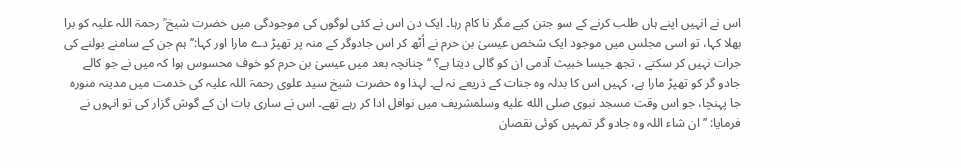اس نے انہیں اپنے ہاں طلب کرنے کے سو جتن کیے مگر نا کام رہا۔ ایک دن اس نے کئی لوگوں کی موجودگی میں حضرت شیخ ؒ رحمۃ اللہ علیہ کو برا بھلا کہا، تو اسی مجلس میں موجود ایک شخص عیسیٰ بن حرم نے اُٹھ کر اس جادوگر کے منہ پر تھپڑ دے مارا اور کہا:’’ ہم جن کے سامنے بولنے کی جرات نہیں کر سکتے ، تجھ جیسا خبیث آدمی ان کو گالی دیتا ہے؟ ‘‘ چنانچہ بعد میں عیسیٰ بن حرم کو خوف محسوس ہوا کہ میں نے جو کالے جادو گر کو تھپڑ مارا ہے، کہیں اس کا بدلہ وہ جنات کے ذریعے نہ لے۔ لہذا وہ حضرت شیخ سید علوی رحمۃ اللہ علیہ کی خدمت میں مدینہ منورہ جا پہنچا، جو اس وقت مسجد نبوی صلى الله عليه وسلمشریف میں نوافل ادا کر رہے تھے۔ اس نے ساری بات ان کے گوش گزار کی تو انہوں نے فرمایا: ’’ان شاء اللہ وہ جادو گر تمہیں کوئی نقصان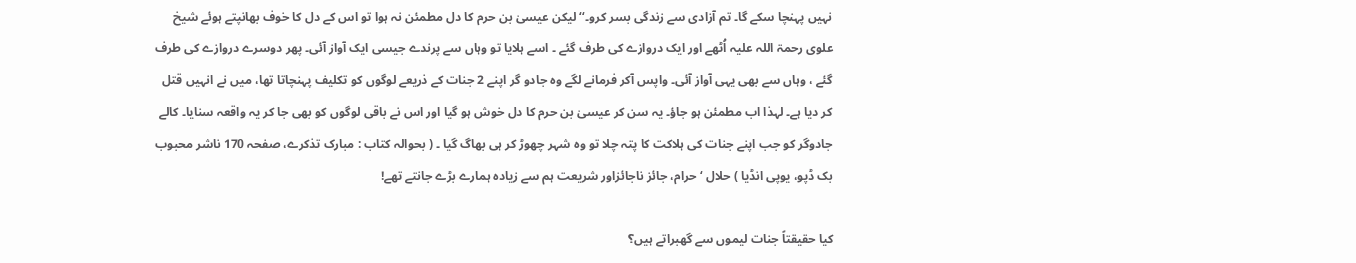نہیں پہنچا سکے گا۔ تم آزادی سے زندگی بسر کرو۔‘‘ لیکن عیسیٰ بن حرم کا دل مطمئن نہ ہوا تو اس کے دل کا خوف بھانپتے ہوئے شیخ علوی رحمۃ اللہ علیہ اُٹھے اور ایک دروازے کی طرف گئے ۔ اسے ہلایا تو وہاں سے پرندے جیسی ایک آواز آئی۔ پھر دوسرے دروازے کی طرف گئے ، وہاں سے بھی یہی آواز آئی۔ واپس آکر فرمانے لگے وہ جادو گر اپنے 2 جنات کے ذریعے لوگوں کو تکلیف پہنچاتا تھا، میں نے انہیں قتل کر دیا ہے۔ لہذا اب مطمئن ہو جاؤ۔ یہ سن کر عیسیٰ بن حرم کا دل خوش ہو گیا اور اس نے باقی لوگوں کو بھی جا کر یہ واقعہ سنایا۔ کالے جادوگر کو جب اپنے جنات کی ہلاکت کا پتہ چلا تو وہ شہر چھوڑ کر ہی بھاگ گیا ۔ ( بحوالہ کتاب : مبارک تذکرے، صفحہ 170 ناشر محبوب بک ڈپو، یوپی انڈیا ) حلال ‘ حرام، جائز ناجائزاور شریعت ہم سے زیادہ ہمارے بڑے جانتے تھے!

کیا حقیقتاً جنات لیموں سے گھبراتے ہیں؟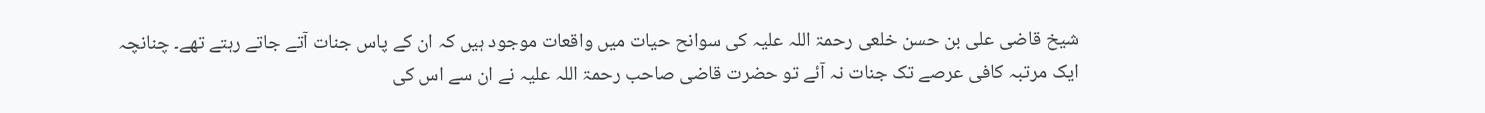شیخ قاضی علی بن حسن خلعی رحمۃ اللہ علیہ کی سوانح حیات میں واقعات موجود ہیں کہ ان کے پاس جنات آتے جاتے رہتے تھے۔ چنانچہ ایک مرتبہ کافی عرصے تک جنات نہ آئے تو حضرت قاضی صاحب رحمۃ اللہ علیہ نے ان سے اس کی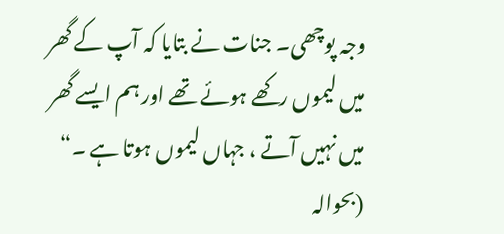وجہ پوچھی۔ جنات نے بتایا کہ آپ کے گھر میں لیموں رکھے ہوئے تھے اور ہم ایسے گھر میں نہیں آتے ، جہاں لیموں ہوتا ہے ۔“ (بحوالہ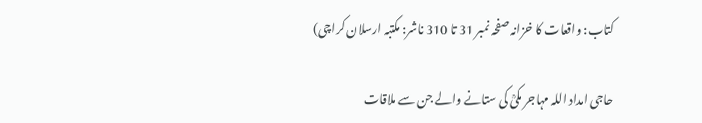کتاب: واقعات کا خزانہ صفحہ نمبر 31 تا 310 ناشر: مکتبہ ارسلان کراچی)

حاجی امداد اللہ مہاجر مکیؒ کی ستانے والے جن سے ملاقات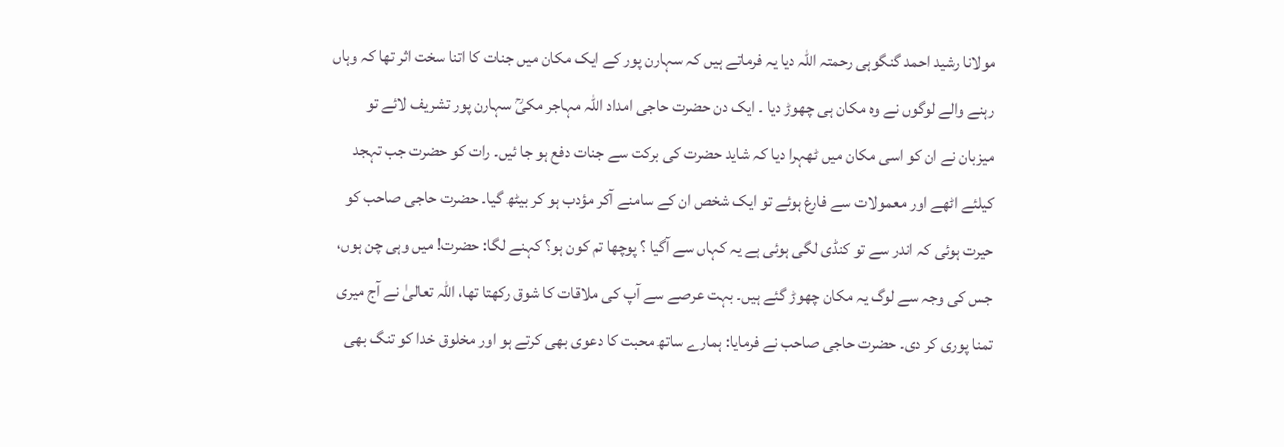مولانا رشید احمد گنگوہی رحمتہ اللہ دیا یہ فرماتے ہیں کہ سہارن پور کے ایک مکان میں جنات کا اتنا سخت اثر تھا کہ وہاں رہنے والے لوگوں نے وہ مکان ہی چھوڑ دیا ۔ ایک دن حضرت حاجی امداد اللہ مہاجر مکیؒ سہارن پور تشریف لائے تو میزبان نے ان کو اسی مکان میں ٹھہرا دیا کہ شاید حضرت کی برکت سے جنات دفع ہو جا ئیں۔ رات کو حضرت جب تہجد کیلئے اٹھے اور معمولات سے فارغ ہوئے تو ایک شخص ان کے سامنے آکر مؤدب ہو کر بیٹھ گیا۔ حضرت حاجی صاحب کو حیرت ہوئی کہ اندر سے تو کنڈی لگی ہوئی ہے یہ کہاں سے آگیا ؟ پوچھا تم کون ہو؟ کہنے لگا: حضرت! میں وہی چن ہوں، جس کی وجہ سے لوگ یہ مکان چھوڑ گئے ہیں۔ بہت عرصے سے آپ کی ملاقات کا شوق رکھتا تھا، اللہ تعالیٰ نے آج میری تمنا پوری کر دی۔ حضرت حاجی صاحب نے فرمایا: ہمارے ساتھ محبت کا دعوی بھی کرتے ہو اور مخلوق خدا کو تنگ بھی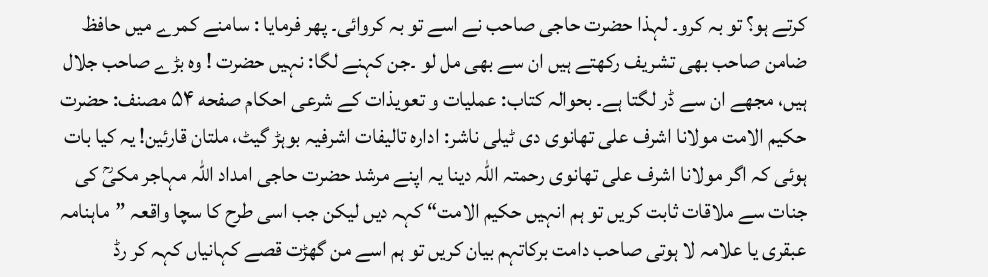کرتے ہو؟ تو بہ کرو۔ لہذا حضرت حاجی صاحب نے اسے تو بہ کروائی۔ پھر فرمایا : سامنے کمرے میں حافظ ضامن صاحب بھی تشریف رکھتے ہیں ان سے بھی مل لو ۔جن کہنے لگا: نہیں حضرت ! وہ بڑے صاحب جلال ہیں، مجھے ان سے ڈر لگتا ہے۔ بحوالہ کتاب: عملیات و تعویذات کے شرعی احکام صفحه ۵۴ مصنف: حضرت حکیم الامت مولانا اشرف علی تھانوی دی ٹیلی ناشر: ادارہ تالیفات اشرفیہ بوہڑ گیٹ، ملتان قارئین! یہ کیا بات ہوئی کہ اگر مولانا اشرف علی تھانوی رحمتہ اللہ دینا یہ اپنے مرشد حضرت حاجی امداد اللہ مہاجر مکیؒ کی جنات سے ملاقات ثابت کریں تو ہم انہیں حکیم الامت“ کہہ دیں لیکن جب اسی طرح کا سچا واقعہ ”ماہنامہ عبقری یا علامہ لا ہوتی صاحب دامت برکاتہم بیان کریں تو ہم اسے من گھڑت قصے کہانیاں کہہ کر رڈ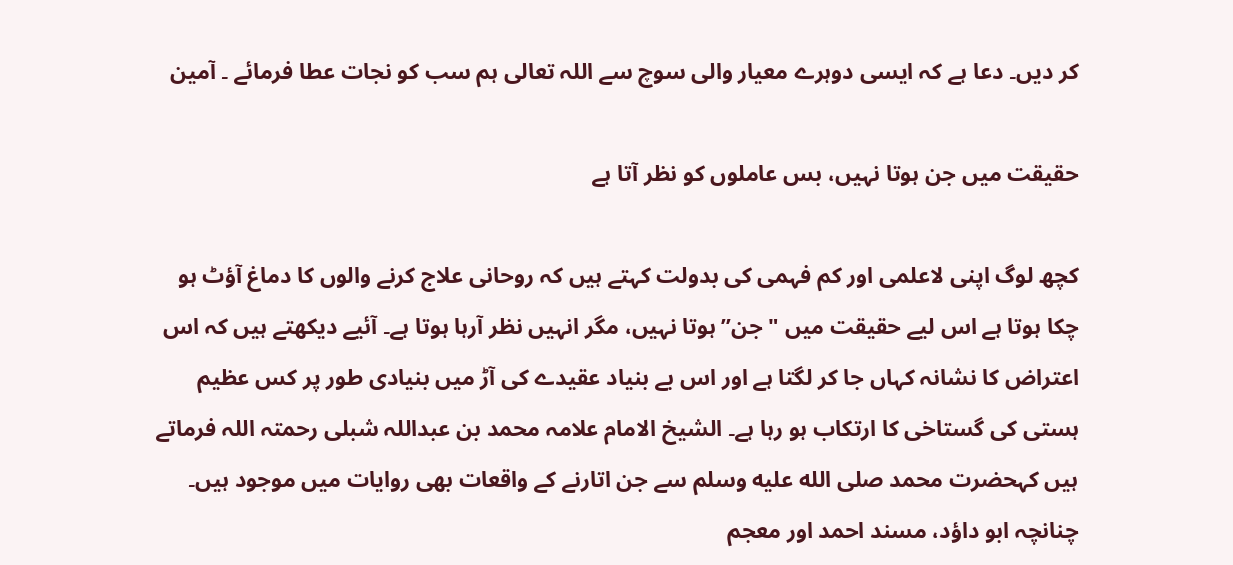کر دیں۔ دعا ہے کہ ایسی دوہرے معیار والی سوچ سے اللہ تعالی ہم سب کو نجات عطا فرمائے ۔ آمین

حقیقت میں جن ہوتا نہیں، بس عاملوں کو نظر آتا ہے

کچھ لوگ اپنی لاعلمی اور کم فہمی کی بدولت کہتے ہیں کہ روحانی علاج کرنے والوں کا دماغ آؤٹ ہو چکا ہوتا ہے اس لیے حقیقت میں "جن” ہوتا نہیں، مگر انہیں نظر آرہا ہوتا ہے۔ آئیے دیکھتے ہیں کہ اس اعتراض کا نشانہ کہاں جا کر لگتا ہے اور اس بے بنیاد عقیدے کی آڑ میں بنیادی طور پر کس عظیم ہستی کی گستاخی کا ارتکاب ہو رہا ہے۔ الشیخ الامام علامہ محمد بن عبداللہ شبلی رحمتہ اللہ فرماتے ہیں کہحضرت محمد صلى الله عليه وسلم سے جن اتارنے کے واقعات بھی روایات میں موجود ہیں۔ چنانچہ ابو داؤد، مسند احمد اور معجم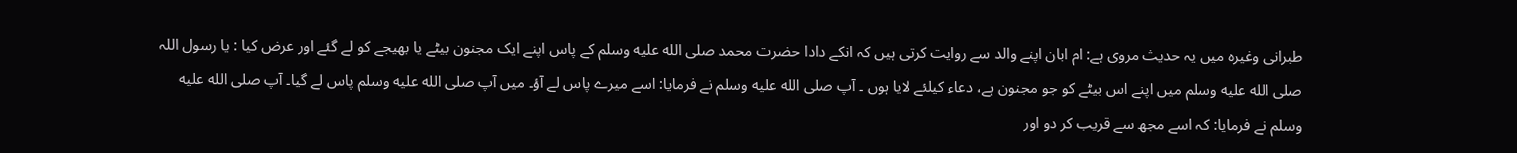طبرانی وغیرہ میں یہ حدیث مروی ہے: ام ابان اپنے والد سے روایت کرتی ہیں کہ انکے دادا حضرت محمد صلى الله عليه وسلم کے پاس اپنے ایک مجنون بیٹے یا بھیجے کو لے گئے اور عرض کیا : یا رسول اللہ صلى الله عليه وسلم میں اپنے اس بیٹے کو جو مجنون ہے، دعاء کیلئے لایا ہوں ۔ آپ صلى الله عليه وسلم نے فرمایا: اسے میرے پاس لے آؤ۔ میں آپ صلى الله عليه وسلم پاس لے گیا۔ آپ صلى الله عليه وسلم نے فرمایا: کہ اسے مجھ سے قریب کر دو اور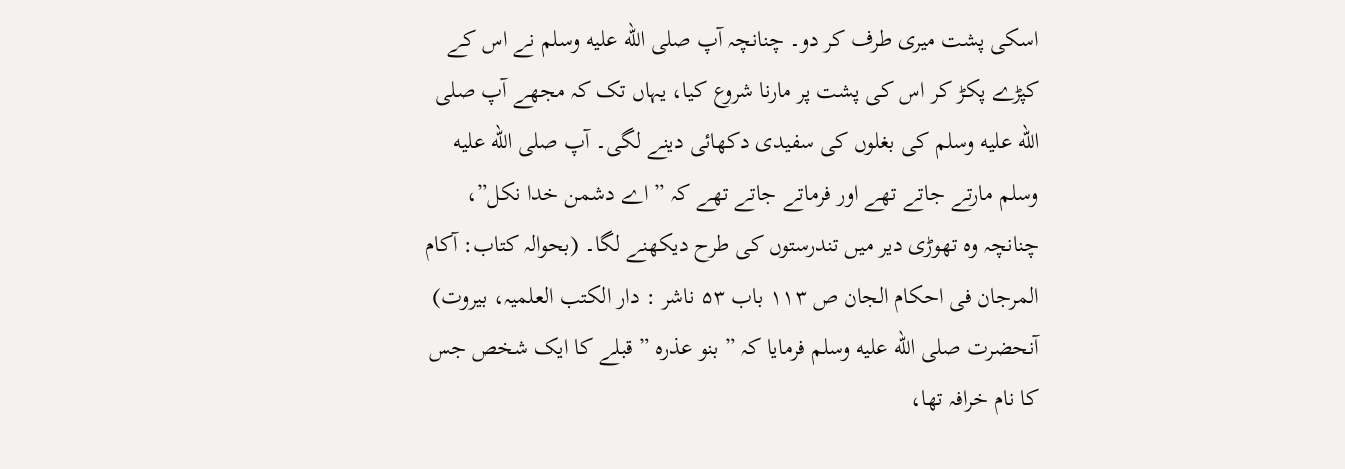اسکی پشت میری طرف کر دو۔ چنانچہ آپ صلى الله عليه وسلم نے اس کے کپڑے پکڑ کر اس کی پشت پر مارنا شروع کیا، یہاں تک کہ مجھے آپ صلى الله عليه وسلم کی بغلوں کی سفیدی دکھائی دینے لگی۔ آپ صلى الله عليه وسلم مارتے جاتے تھے اور فرماتے جاتے تھے کہ ” اے دشمن خدا نکل”، چنانچہ وہ تھوڑی دیر میں تندرستوں کی طرح دیکھنے لگا۔ (بحوالہ کتاب: آکام المرجان فی احکام الجان ص ۱۱۳ باب ۵۳ ناشر : دار الکتب العلمیہ، بیروت) آنحضرت صلى الله عليه وسلم فرمایا کہ ” بنو عذرہ ” قبلے کا ایک شخص جس کا نام خرافہ تھا،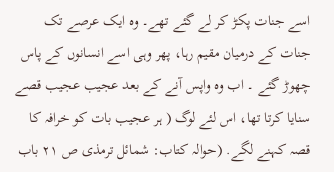اسے جنات پکڑ کر لے گئے تھے۔ وہ ایک عرصے تک جنات کے درمیان مقیم رہا، پھر وہی اسے انسانوں کے پاس چھوڑ گئے ۔ اب وہ واپس آنے کے بعد عجیب عجیب قصے سنایا کرتا تھا، اس لئے لوگ ( ہر عجیب بات کو خرافہ کا قصہ کہنے لگے. (حوالہ کتاب: شمائل ترمذی ص ۲۱ باب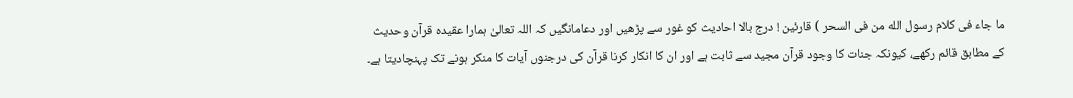ما جاء فی کلام رسول الله من فی السحر ) قارئین ! درج بالا احادیث کو غور سے پڑھیں اور دعامانگیں کہ اللہ تعالیٰ ہمارا عقیدہ قرآن وحدیث کے مطابق قائم رکھے، کیونکہ جنات کا وجود قرآن مجید سے ثابت ہے اور ان کا انکار کرنا قرآن کی درجنوں آیات کا منکر ہونے تک پہنچادیتا ہے۔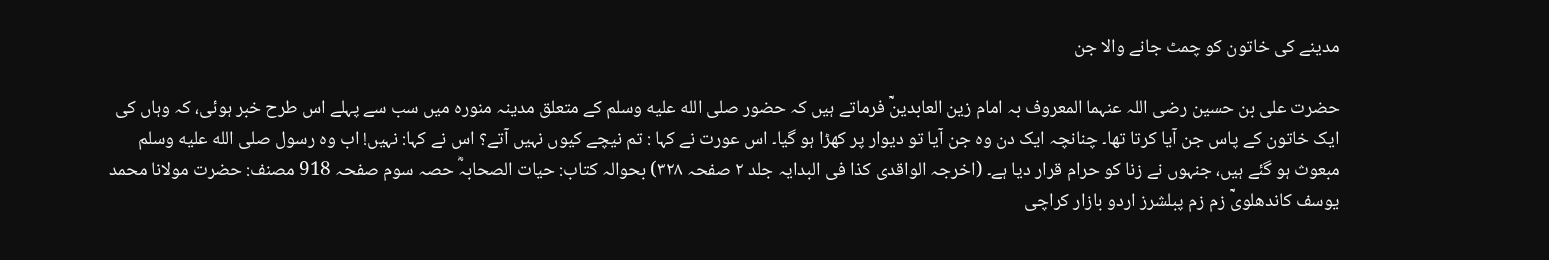مدینے کی خاتون کو چمٹ جانے والا جن

حضرت علی بن حسین رضی اللہ عنہما المعروف بہ امام زین العابدینؒ فرماتے ہیں کہ حضور صلى الله عليه وسلم کے متعلق مدینہ منورہ میں سب سے پہلے اس طرح خبر ہوئی، کہ وہاں کی ایک خاتون کے پاس جن آیا کرتا تھا۔ چنانچہ ایک دن وہ جن آیا تو دیوار پر کھڑا ہو گیا۔ اس عورت نے کہا : تم نیچے کیوں نہیں آتے؟ اس نے کہا: نہیں! اب وہ رسول صلى الله عليه وسلم مبعوث ہو گئے ہیں، جنہوں نے زنا کو حرام قرار دیا ہے۔ (اخرجہ الواقدی کذا فی البدایہ جلد ۲ صفحہ ۳۲۸) بحوالہ کتاب: حیات الصحابہؓ حصہ سوم صفحہ 918 مصنف: حضرت مولانا محمد یوسف کاندھلویؒ زم زم پبلشرز اردو بازار کراچی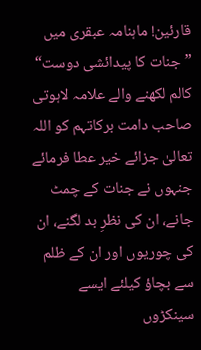قارئین! ماہنامہ عبقری میں ”جنات کا پیدائشی دوست“ کالم لکھنے والے علامہ لاہوتی صاحب دامت برکاتہم کو اللہ تعالیٰ جزائے خیر عطا فرمائے جنہوں نے جنات کے چمٹ جانے، ان کی نظرِ بد لگنے، ان کی چوریوں اور ان کے ظلم سے بچاؤ کیلئے ایسے سینکڑوں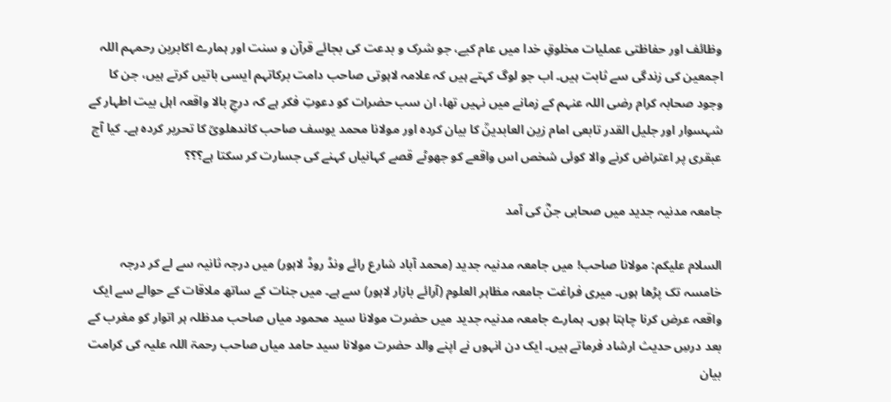وظائف اور حفاظتی عملیات مخلوقِ خدا میں عام کیے، جو شرک و بدعت کی بجائے قرآن و سنت اور ہمارے اکابرین رحمہم اللہ اجمعین کی زندگی سے ثابت ہیں۔ اب جو لوگ کہتے ہیں کہ علامہ لاہوتی صاحب دامت برکاتہم ایسی باتیں کرتے ہیں، جن کا وجود صحابہ کرام رضی اللہ عنہم کے زمانے میں نہیں تھا، ان سب حضرات کو دعوتِ فکر ہے کہ درجِ بالا واقعہ اہل بیت اطہار کے شہسوار اور جلیل القدر تابعی امام زین العابدینؒ کا بیان کردہ اور مولانا محمد یوسف صاحب کاندھلویؒ کا تحریر کردہ ہے۔ کیا آج عبقری پر اعتراض کرنے والا کوئی شخص اس واقعے کو جھوٹے قصے کہانیاں کہنے کی جسارت کر سکتا ہے؟؟؟

جامعہ مدنیہ جدید میں صحابی جنؓ کی آمد

السلام علیکم: مولانا صاحب! میں جامعہ مدنیہ جدید (محمد آباد شارع رائے ونڈ روڈ لاہور) میں درجہ ثانیہ سے لے کر درجہ خامسہ تک پڑھا ہوں۔ میری فراغت جامعہ مظاہر العلوم (آرائے بازار لاہور) سے ہے۔ میں جنات کے ساتھ ملاقات کے حوالے سے ایک واقعہ عرض کرنا چاہتا ہوں۔ ہمارے جامعہ مدنیہ جدید میں حضرت مولانا سید محمود میاں صاحب مدظلہ ہر اتوار کو مغرب کے بعد درسِ حدیث ارشاد فرماتے ہیں۔ ایک دن انہوں نے اپنے والد حضرت مولانا سید حامد میاں صاحب رحمۃ اللہ علیہ کی کرامت بیان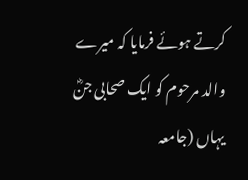کرتے ہوئے فرمایا کہ میرے والد مرحوم کو ایک صحابی جنؓ یہاں (جامعہ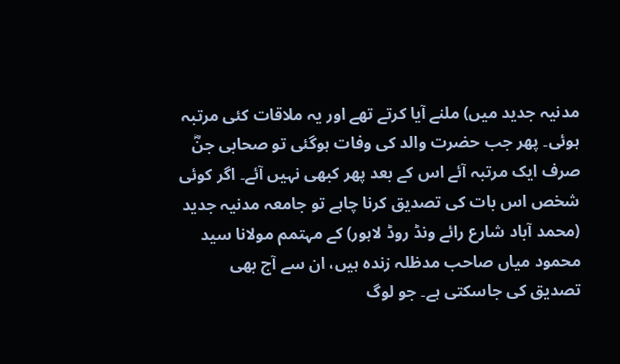مدنیہ جدید میں) ملنے آیا کرتے تھے اور یہ ملاقات کئی مرتبہ ہوئی۔ پھر جب حضرت والد کی وفات ہوگئی تو صحابی جنؓ صرف ایک مرتبہ آئے اس کے بعد پھر کبھی نہیں آئے۔ اگر کوئی شخص اس بات کی تصدیق کرنا چاہے تو جامعہ مدنیہ جدید (محمد آباد شارع رائے ونڈ روڈ لاہور) کے مہتمم مولانا سید محمود میاں صاحب مدظلہ زندہ ہیں، ان سے آج بھی تصدیق کی جاسکتی ہے۔ جو لوگ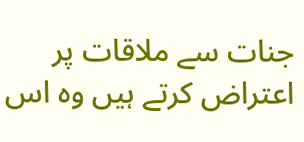جنات سے ملاقات پر اعتراض کرتے ہیں وہ اس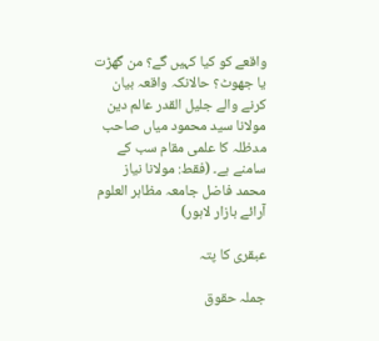واقعے کو کیا کہیں گے؟ من گھڑت یا جھوٹ؟ حالانکہ واقعہ بیان کرنے والے جلیل القدر عالم دین مولانا سید محمود میاں صاحب مدظلہ کا علمی مقام سب کے سامنے ہے۔ (فقط: مولانا نیاز محمد فاضل جامعہ مظاہر العلوم آرائے بازار لاہور)

عبقری کا پتہ

جملہ حقوق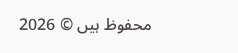محفوظ ہیں © 2026